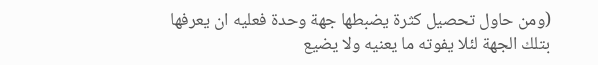(ومن حاول تحصيل كثرة يضبطها جهة وحدة فعليه ان يعرفها بتلك الجهة لئلا يفوته ما يعنيه ولا يضيع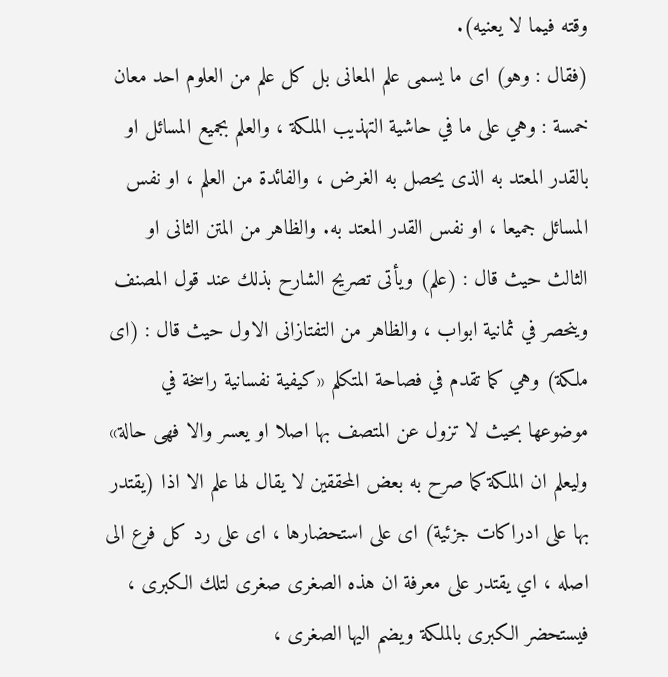وقته فيما لا يعنيه).
(فقال : وهو) اى ما يسمى علم المعانى بل كل علم من العلوم احد معان خمسة : وهي على ما في حاشية التهذيب الملكة ، والعلم بجميع المسائل او بالقدر المعتد به الذى يحصل به الغرض ، والفائدة من العلم ، او نفس المسائل جميعا ، او نفس القدر المعتد به. والظاهر من المتن الثانى او الثالث حيث قال : (علم) ويأتى تصريح الشارح بذلك عند قول المصنف وينحصر في ثمانية ابواب ، والظاهر من التفتازانى الاول حيث قال : (اى ملكة) وهي كما تقدم في فصاحة المتكلم «كيفية نفسانية راسخة في موضوعها بحيث لا تزول عن المتصف بها اصلا او يعسر والا فهى حالة» وليعلم ان الملكة كما صرح به بعض المحققين لا يقال لها علم الا اذا (يقتدر بها على ادراكات جزئية) اى على استحضارها ، اى على رد كل فرع الى اصله ، اي يقتدر على معرفة ان هذه الصغرى صغرى لتلك الكبرى ، فيستحضر الكبرى بالملكة ويضم اليها الصغرى ،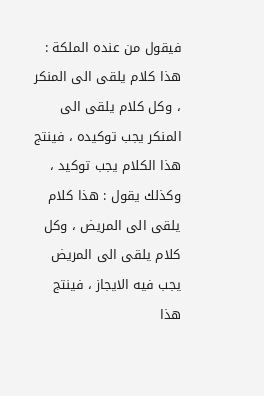فيقول من عنده الملكة : هذا كلام يلقى الى المنكر ، وكل كلام يلقى الى المنكر يجب توكيده ، فينتج هذا الكلام يجب توكيد ، وكذلك يقول : هذا كلام يلقى الى المريض ، وكل كلام يلقى الى المريض يجب فيه الايجاز ، فينتج هذا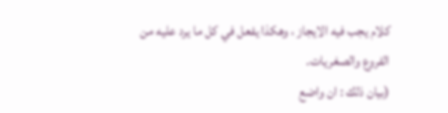كلام يجب فيه الايجاز ، وهكذا يفعل في كل ما يرد عليه من الفروع والصغريات.
(بيان ذلك : ان واضع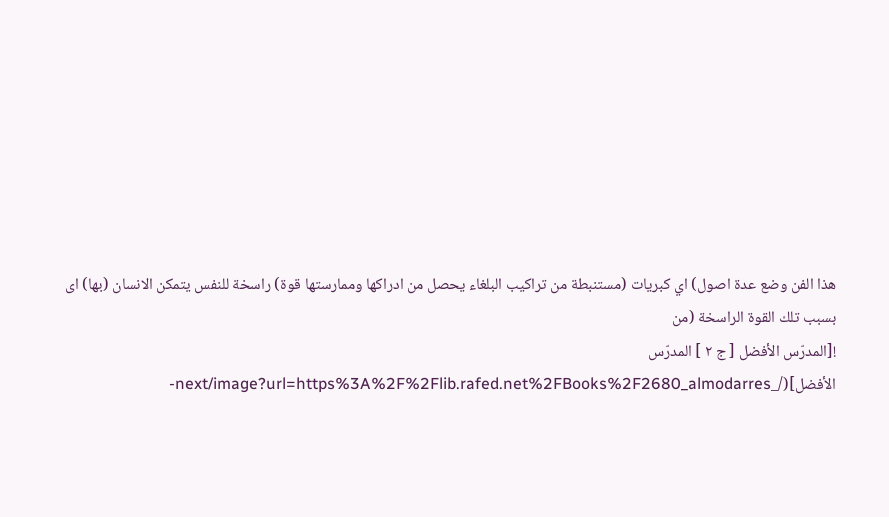هذا الفن وضع عدة اصول) اي كبريات (مستنبطة من تراكيب البلغاء يحصل من ادراكها وممارستها قوة) راسخة للنفس يتمكن الانسان (بها) اى بسبب تلك القوة الراسخة (من
![المدرّس الأفضل [ ج ٢ ] المدرّس الأفضل](/_next/image?url=https%3A%2F%2Flib.rafed.net%2FBooks%2F2680_almodarres-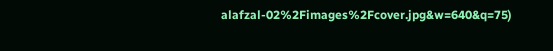alafzal-02%2Fimages%2Fcover.jpg&w=640&q=75)